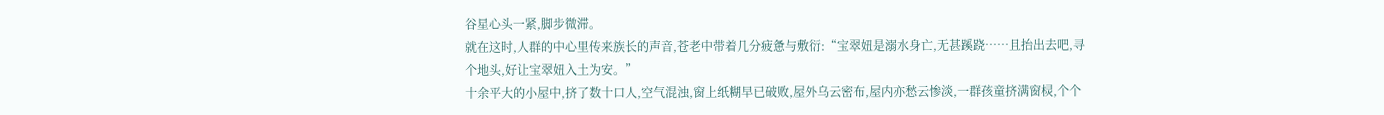谷星心头一紧,脚步微滞。
就在这时,人群的中心里传来族长的声音,苍老中带着几分疲惫与敷衍:“宝翠妞是溺水身亡,无甚蹊跷……且抬出去吧,寻个地头,好让宝翠妞入土为安。”
十余平大的小屋中,挤了数十口人,空气混浊,窗上纸糊早已破败,屋外乌云密布,屋内亦愁云惨淡,一群孩童挤满窗棂,个个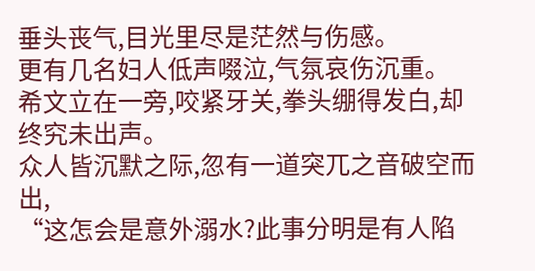垂头丧气,目光里尽是茫然与伤感。
更有几名妇人低声啜泣,气氛哀伤沉重。
希文立在一旁,咬紧牙关,拳头绷得发白,却终究未出声。
众人皆沉默之际,忽有一道突兀之音破空而出,
“这怎会是意外溺水?此事分明是有人陷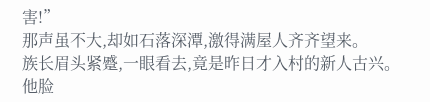害!”
那声虽不大,却如石落深潭,激得满屋人齐齐望来。
族长眉头紧蹙,一眼看去,竟是昨日才入村的新人古兴。他脸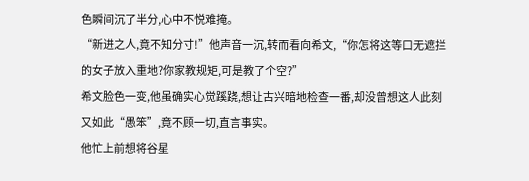色瞬间沉了半分,心中不悦难掩。
“新进之人,竟不知分寸!”他声音一沉,转而看向希文,“你怎将这等口无遮拦的女子放入重地?你家教规矩,可是教了个空?”
希文脸色一变,他虽确实心觉蹊跷,想让古兴暗地检查一番,却没曾想这人此刻又如此“愚笨”,竟不顾一切,直言事实。
他忙上前想将谷星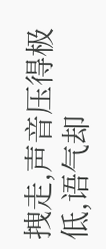拽走,声音压得极低,语气却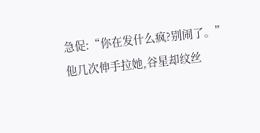急促:“你在发什么疯?别闹了。”
他几次伸手拉她,谷星却纹丝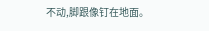不动,脚跟像钉在地面。